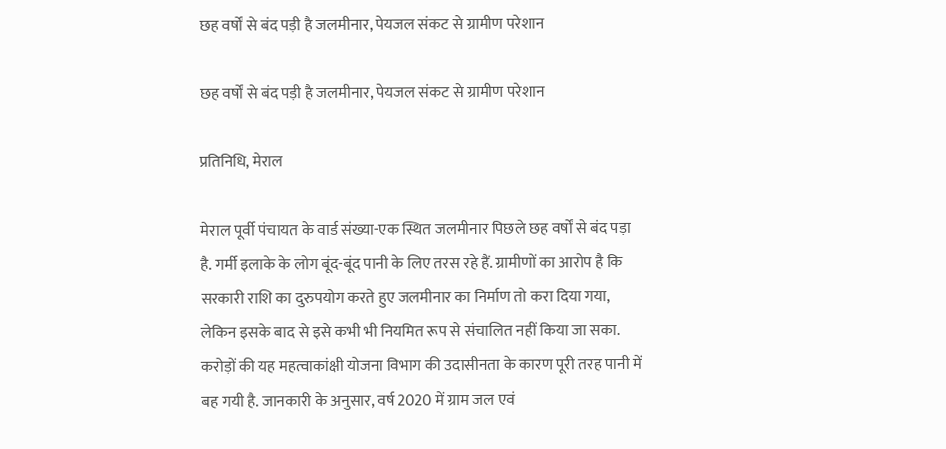छह वर्षों से बंद पड़ी है जलमीनार, पेयजल संकट से ग्रामीण परेशान

छह वर्षों से बंद पड़ी है जलमीनार, पेयजल संकट से ग्रामीण परेशान

प्रतिनिधि, मेराल

मेराल पूर्वी पंचायत के वार्ड संख्या-एक स्थित जलमीनार पिछले छह वर्षों से बंद पड़ा है. गर्मी इलाके के लोग बूंद-बूंद पानी के लिए तरस रहे हैं. ग्रामीणों का आरोप है कि सरकारी राशि का दुरुपयोग करते हुए जलमीनार का निर्माण तो करा दिया गया, लेकिन इसके बाद से इसे कभी भी नियमित रूप से संचालित नहीं किया जा सका. करोड़ों की यह महत्वाकांक्षी योजना विभाग की उदासीनता के कारण पूरी तरह पानी में बह गयी है. जानकारी के अनुसार, वर्ष 2020 में ग्राम जल एवं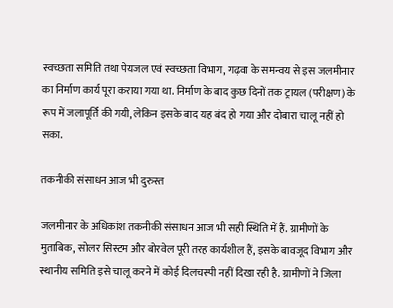स्वच्छता समिति तथा पेयजल एवं स्वच्छता विभाग, गढ़वा के समन्वय से इस जलमीनार का निर्माण कार्य पूरा कराया गया था. निर्माण के बाद कुछ दिनों तक ट्रायल (परीक्षण) के रूप में जलापूर्ति की गयी, लेकिन इसके बाद यह बंद हो गया और दोबारा चालू नहीं हो सका.

तकनीकी संसाधन आज भी दुरुस्त

जलमीनार के अधिकांश तकनीकी संसाधन आज भी सही स्थिति में हैं. ग्रामीणों के मुताबिक, सोलर सिस्टम और बोरवेल पूरी तरह कार्यशील हैं, इसके बावजूद विभाग और स्थानीय समिति इसे चालू करने में कोई दिलचस्पी नहीं दिखा रही है. ग्रामीणों ने जिला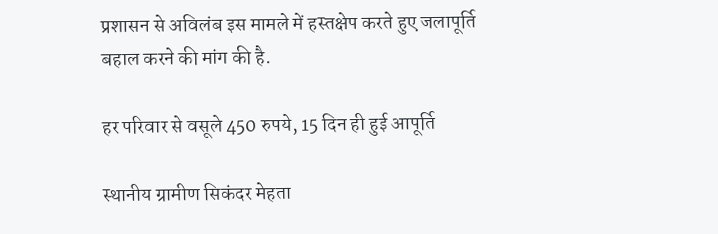प्रशासन से अविलंब इस मामले में हस्तक्षेप करते हुए जलापूर्ति बहाल करने की मांग की है.

हर परिवार से वसूले 450 रुपये, 15 दिन ही हुई आपूर्ति

स्थानीय ग्रामीण सिकंदर मेहता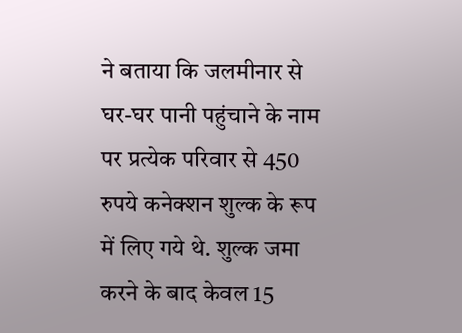ने बताया कि जलमीनार से घर-घर पानी पहुंचाने के नाम पर प्रत्येक परिवार से 450 रुपये कनेक्शन शुल्क के रूप में लिए गये थे. शुल्क जमा करने के बाद केवल 15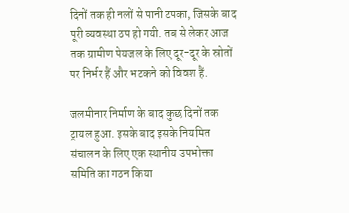दिनों तक ही नलों से पानी टपका, जिसके बाद पूरी व्यवस्था ठप हो गयी. तब से लेकर आज तक ग्रामीण पेयजल के लिए दूर-दूर के स्रोतों पर निर्भर हैं और भटकने को विवश हैं.

जलमीनार निर्माण के बाद कुछ दिनों तक ट्रायल हुआ. इसके बाद इसके नियमित संचालन के लिए एक स्थानीय उपभोक्ता समिति का गठन किया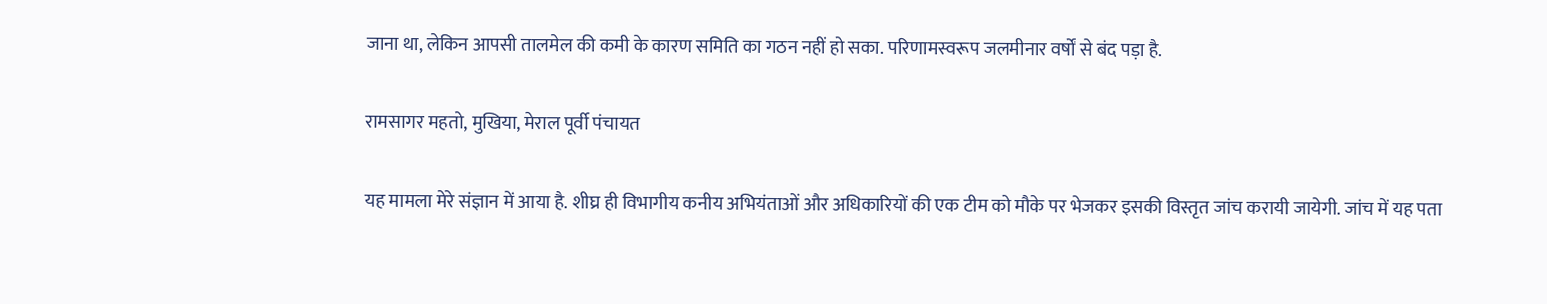जाना था, लेकिन आपसी तालमेल की कमी के कारण समिति का गठन नहीं हो सका. परिणामस्वरूप जलमीनार वर्षों से बंद पड़ा है.

रामसागर महतो, मुखिया, मेराल पूर्वी पंचायत

यह मामला मेरे संज्ञान में आया है. शीघ्र ही विभागीय कनीय अभियंताओं और अधिकारियों की एक टीम को मौके पर भेजकर इसकी विस्तृत जांच करायी जायेगी. जांच में यह पता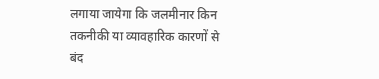लगाया जायेगा कि जलमीनार किन तकनीकी या व्यावहारिक कारणों से बंद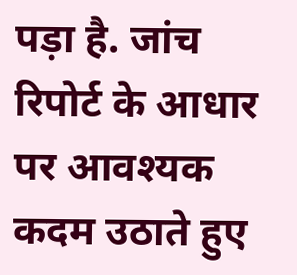पड़ा है. जांच रिपोर्ट के आधार पर आवश्यक कदम उठाते हुए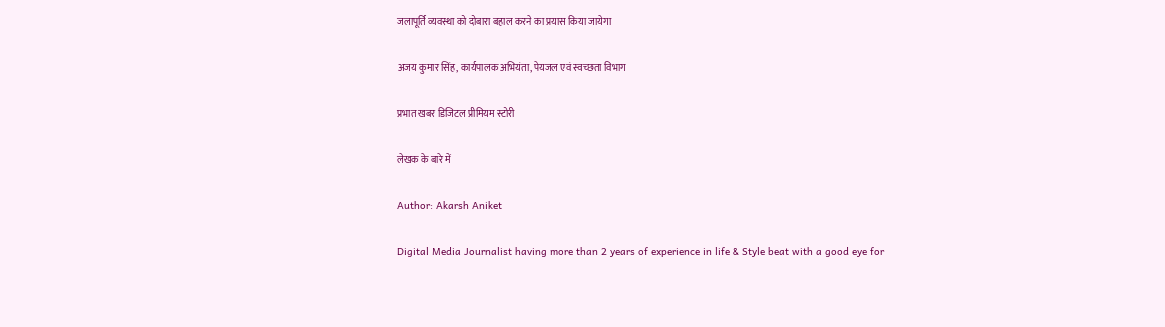जलापूर्ति व्यवस्था को दोबारा बहाल करने का प्रयास किया जायेगा

अजय कुमार सिंह, कार्यपालक अभियंता, पेयजल एवं स्वच्छता विभाग

प्रभात खबर डिजिटल प्रीमियम स्टोरी

लेखक के बारे में

Author: Akarsh Aniket

Digital Media Journalist having more than 2 years of experience in life & Style beat with a good eye for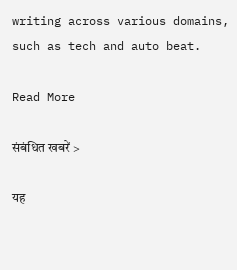writing across various domains, such as tech and auto beat.

Read More

संबंधित खबरें >

यह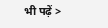भी पढ़ें >